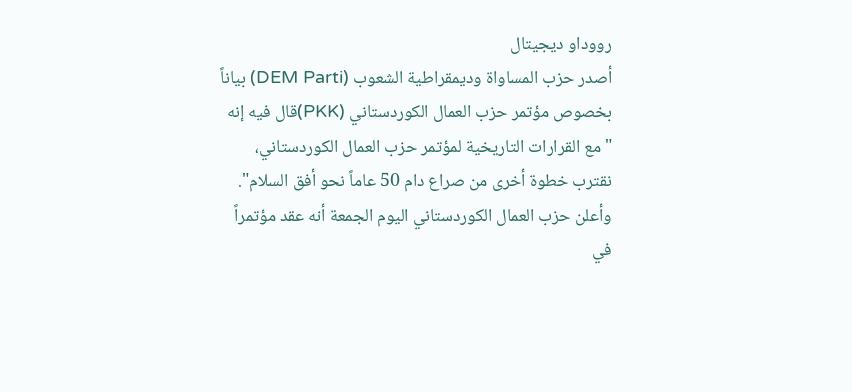رووداو ديجيتال
أصدر حزب المساواة وديمقراطية الشعوب (DEM Parti) بياناً بخصوص مؤتمر حزب العمال الكوردستاني (PKK)قال فيه إنه "مع القرارات التاريخية لمؤتمر حزب العمال الكوردستاني، نقترب خطوة أخرى من صراع دام 50 عاماً نحو أفق السلام".
وأعلن حزب العمال الكوردستاني اليوم الجمعة أنه عقد مؤتمراً في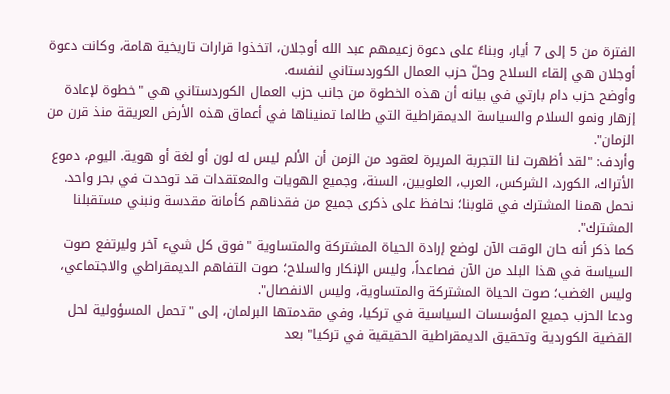الفترة من 5 إلى 7 أيار، وبناءً على دعوة زعيمهم عبد الله أوجلان، اتخذوا قرارات تاريخية هامة، وكانت دعوة أوجلان هي إلقاء السلاح وحلّ حزب العمال الكوردستاني لنفسه.
وأوضح حزب دام بارتي في بيانه أن هذه الخطوة من جانب حزب العمال الكوردستاني هي "خطوة لإعادة إزهار ونمو السلام والسياسة الديمقراطية التي طالما تمنيناها في أعماق هذه الأرض العريقة منذ قرن من الزمان".
وأردف: "لقد أظهرت لنا التجربة المريرة لعقود من الزمن أن الألم ليس له لون أو لغة أو هوية. اليوم، دموع الأتراك، الكورد، الشركس، العرب، العلويين، السنة، وجميع الهويات والمعتقدات قد توحدت في بحر واحد. نحمل همنا المشترك في قلوبنا؛ نحافظ على ذكرى جميع من فقدناهم كأمانة مقدسة ونبني مستقبلنا المشترك".
كما ذكر أنه حان الوقت الآن لوضع إرادة الحياة المشتركة والمتساوية "فوق كل شيء آخر وليرتفع صوت السياسة في هذا البلد من الآن فصاعداً، وليس الإنكار والسلاح؛ صوت التفاهم الديمقراطي والاجتماعي، وليس الغضب؛ صوت الحياة المشتركة والمتساوية، وليس الانفصال".
ودعا الحزب جميع المؤسسات السياسية في تركيا، وفي مقدمتها البرلمان، إلى "تحمل المسؤولية لحل القضية الكوردية وتحقيق الديمقراطية الحقيقية في تركيا" بعد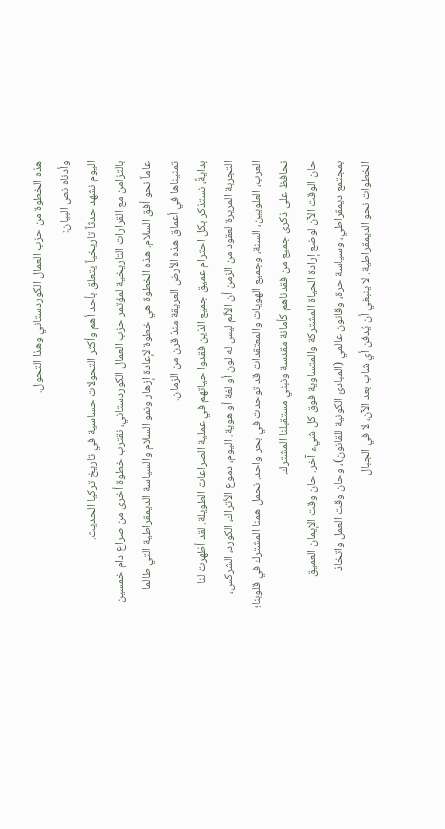هذه الخطوة من حزب العمال الكوردستاني وهذا التحول.
وأدناه نص البيان:
اليوم نشهد حدثاً تاريخياً يتعلق بأحد أهم وأكثر التحولات حساسية في تاريخ تركيا الحديث.
بالتزامن مع القرارات التاريخية لمؤتمر حزب العمال الكوردستاني، نقترب خطوة أخرى من صراع دام خمسين عاماً نحو أفق السلام. هذه الخطوة هي خطوة لإعادة إزهار ونمو السلام والسياسة الديمقراطية التي طالما تمنيناها في أعماق هذه الأرض العريقة منذ قرن من الزمان.
بدايةً، نستذكر بكل احترام عميق جميع الذين فقدوا حياتهم في عملية الصراعات الطويلة. لقد أظهرت لنا التجربة المريرة لعقود من الزمن أن الألم ليس له لون أو لغة أو هوية. اليوم، دموع الأتراك، الكورد، الشركس، العرب، العلويين، السنة، وجميع الهويات والمعتقدات قد توحدت في بحر واحد. نحمل همنا المشترك في قلوبنا؛ نحافظ على ذكرى جميع من فقدناهم كأمانة مقدسة ونبني مستقبلنا المشترك.
حان الوقت الآن لوضع إرادة الحياة المشتركة والمتساوية فوق كل شيء آخر. حان وقت الإيمان العميق بمجتمع ديمقراطي، وسياسة حرة، وقانون عالمي (المبادئ الكونية للقانون)، وحان وقت العمل واتخاذ الخطوات نحو الديمقراطية. لا ينبغي أن يُدفن أي شاب بعد الآن، لا في الجبال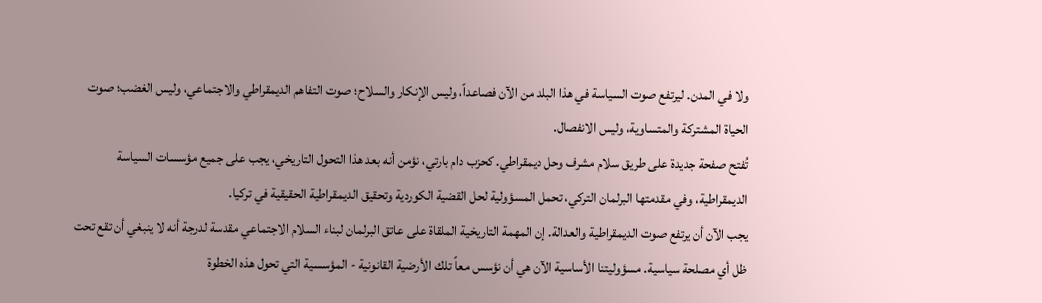ولا في المدن. ليرتفع صوت السياسة في هذا البلد من الآن فصاعداً، وليس الإنكار والسلاح؛ صوت التفاهم الديمقراطي والاجتماعي، وليس الغضب؛ صوت الحياة المشتركة والمتساوية، وليس الانفصال.
تُفتح صفحة جديدة على طريق سلام مشرف وحل ديمقراطي. كحزب دام بارتي، نؤمن أنه بعد هذا التحول التاريخي، يجب على جميع مؤسسات السياسة الديمقراطية، وفي مقدمتها البرلمان التركي، تحمل المسؤولية لحل القضية الكوردية وتحقيق الديمقراطية الحقيقية في تركيا.
يجب الآن أن يرتفع صوت الديمقراطية والعدالة. إن المهمة التاريخية الملقاة على عاتق البرلمان لبناء السلام الاجتماعي مقدسة لدرجة أنه لا ينبغي أن تقع تحت ظل أي مصلحة سياسية. مسؤوليتنا الأساسية الآن هي أن نؤسس معاً تلك الأرضية القانونية - المؤسسية التي تحول هذه الخطوة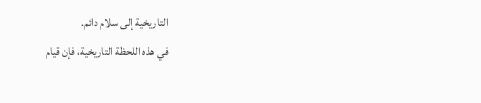التاريخية إلى سلام دائم.
في هذه اللحظة التاريخية، فإن قيام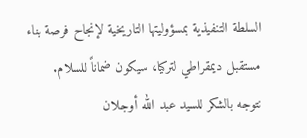السلطة التنفيذية بمسؤوليتها التاريخية لإنجاح فرصة بناء مستقبل ديمقراطي لتركيا، سيكون ضماناً للسلام.
نتوجه بالشكر للسيد عبد الله أوجلان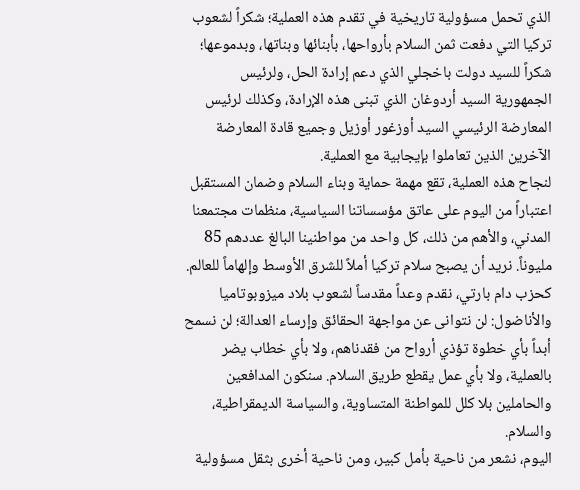الذي تحمل مسؤولية تاريخية في تقدم هذه العملية؛ شكراً لشعوب تركيا التي دفعت ثمن السلام بأرواحها، بأبنائها وبناتها، وبدموعها؛ شكراً للسيد دولت باخجلي الذي دعم إرادة الحل، ولرئيس الجمهورية السيد أردوغان الذي تبنى هذه الإرادة، وكذلك لرئيس المعارضة الرئيسي السيد أوزغور أوزيل وجميع قادة المعارضة الآخرين الذين تعاملوا بإيجابية مع العملية.
لنجاح هذه العملية، تقع مهمة حماية وبناء السلام وضمان المستقبل اعتباراً من اليوم على عاتق مؤسساتنا السياسية، منظمات مجتمعنا المدني، والأهم من ذلك، كل واحد من مواطنينا البالغ عددهم 85 مليوناً. نريد أن يصبح سلام تركيا أملاً للشرق الأوسط وإلهاماً للعالم.
كحزب دام بارتي، نقدم وعداً مقدساً لشعوب بلاد ميزوبوتاميا والأناضول: لن نتوانى عن مواجهة الحقائق وإرساء العدالة؛ لن نسمح أبداً بأي خطوة تؤذي أرواح من فقدناهم، ولا بأي خطاب يضر بالعملية، ولا بأي عمل يقطع طريق السلام. سنكون المدافعين والحاملين بلا كلل للمواطنة المتساوية، والسياسة الديمقراطية، والسلام.
اليوم، نشعر من ناحية بأمل كبير، ومن ناحية أخرى بثقل مسؤولية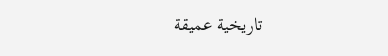تاريخية عميقة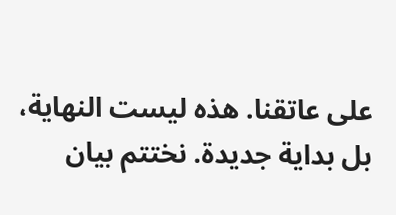على عاتقنا. هذه ليست النهاية، بل بداية جديدة. نختتم بيان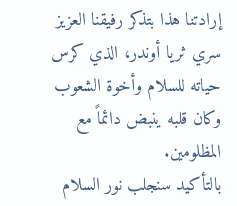إرادتنا هذا بتذكر رفيقنا العزيز سري ثريا أوندر، الذي كرس حياته للسلام وأخوة الشعوب وكان قلبه ينبض دائماً مع المظلومين.
بالتأكيد سنجلب نور السلام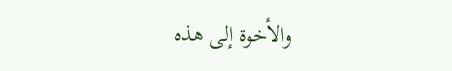والأخوة إلى هذه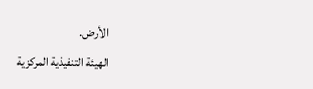الأرض.
الهيئة التنفيذية المركزية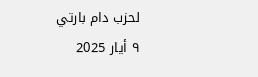لحزب دام بارتي
٩ أيار 2025